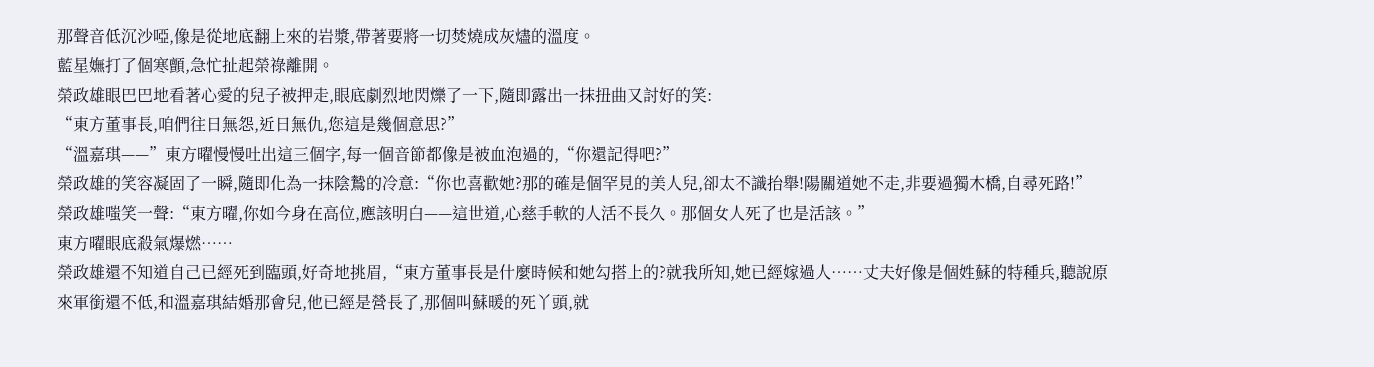那聲音低沉沙啞,像是從地底翻上來的岩漿,帶著要將一切焚燒成灰燼的溫度。
藍星嫵打了個寒顫,急忙扯起榮祿離開。
榮政雄眼巴巴地看著心愛的兒子被押走,眼底劇烈地閃爍了一下,隨即露出一抹扭曲又討好的笑:
“東方董事長,咱們往日無怨,近日無仇,您這是幾個意思?”
“溫嘉琪——”東方曜慢慢吐出這三個字,每一個音節都像是被血泡過的,“你還記得吧?”
榮政雄的笑容凝固了一瞬,隨即化為一抹陰鷙的冷意:“你也喜歡她?那的確是個罕見的美人兒,卻太不識抬舉!陽關道她不走,非要過獨木橋,自尋死路!”
榮政雄嗤笑一聲:“東方曜,你如今身在高位,應該明白——這世道,心慈手軟的人活不長久。那個女人死了也是活該。”
東方曜眼底殺氣爆燃……
榮政雄還不知道自己已經死到臨頭,好奇地挑眉,“東方董事長是什麼時候和她勾搭上的?就我所知,她已經嫁過人……丈夫好像是個姓蘇的特種兵,聽說原來軍銜還不低,和溫嘉琪結婚那會兒,他已經是營長了,那個叫蘇暖的死丫頭,就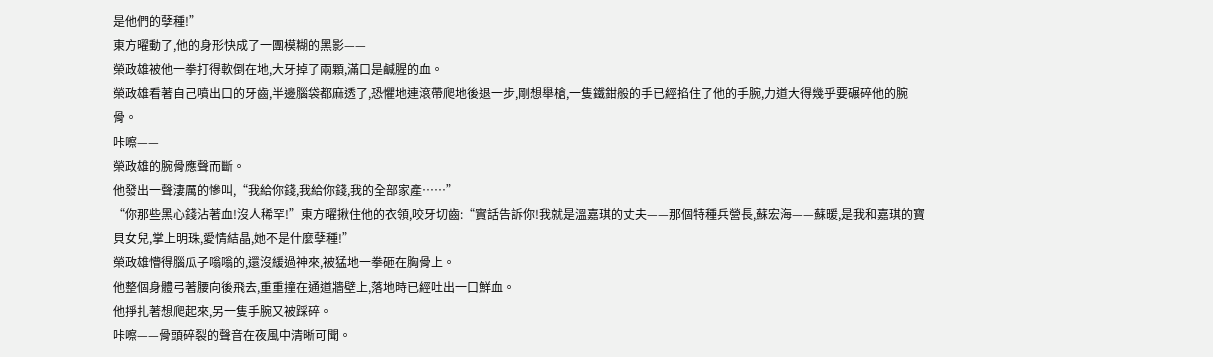是他們的孽種!”
東方曜動了,他的身形快成了一團模糊的黑影——
榮政雄被他一拳打得軟倒在地,大牙掉了兩顆,滿口是鹹腥的血。
榮政雄看著自己噴出口的牙齒,半邊腦袋都麻透了,恐懼地連滾帶爬地後退一步,剛想舉槍,一隻鐵鉗般的手已經掐住了他的手腕,力道大得幾乎要碾碎他的腕骨。
咔嚓——
榮政雄的腕骨應聲而斷。
他發出一聲淒厲的慘叫,“我給你錢,我給你錢,我的全部家產……”
“你那些黑心錢沾著血!沒人稀罕!”東方曜揪住他的衣領,咬牙切齒:“實話告訴你!我就是溫嘉琪的丈夫——那個特種兵營長,蘇宏海——蘇暖,是我和嘉琪的寶貝女兒,掌上明珠,愛情結晶,她不是什麼孽種!”
榮政雄懵得腦瓜子嗡嗡的,還沒緩過神來,被猛地一拳砸在胸骨上。
他整個身體弓著腰向後飛去,重重撞在通道牆壁上,落地時已經吐出一口鮮血。
他掙扎著想爬起來,另一隻手腕又被踩碎。
咔嚓——骨頭碎裂的聲音在夜風中清晰可聞。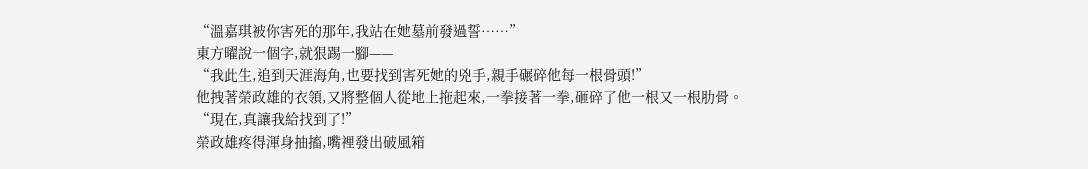“溫嘉琪被你害死的那年,我站在她墓前發過誓……”
東方曜說一個字,就狠踢一腳——
“我此生,追到天涯海角,也要找到害死她的兇手,親手碾碎他每一根骨頭!”
他拽著榮政雄的衣領,又將整個人從地上拖起來,一拳接著一拳,砸碎了他一根又一根肋骨。
“現在,真讓我給找到了!”
榮政雄疼得渾身抽搐,嘴裡發出破風箱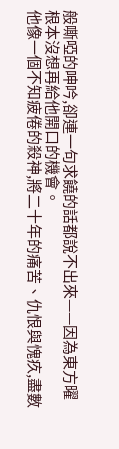般嘶啞的呻吟,卻連一句求饒的話都說不出來——因為東方曜根本沒想再給他開口的機會。
他像一個不知疲倦的殺神,將二十年的痛苦、仇恨與愧疚,盡數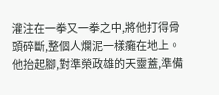灌注在一拳又一拳之中,將他打得骨頭碎斷,整個人爛泥一樣癱在地上。
他抬起腳,對準榮政雄的天靈蓋,準備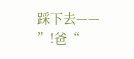踩下去——
”!爸“